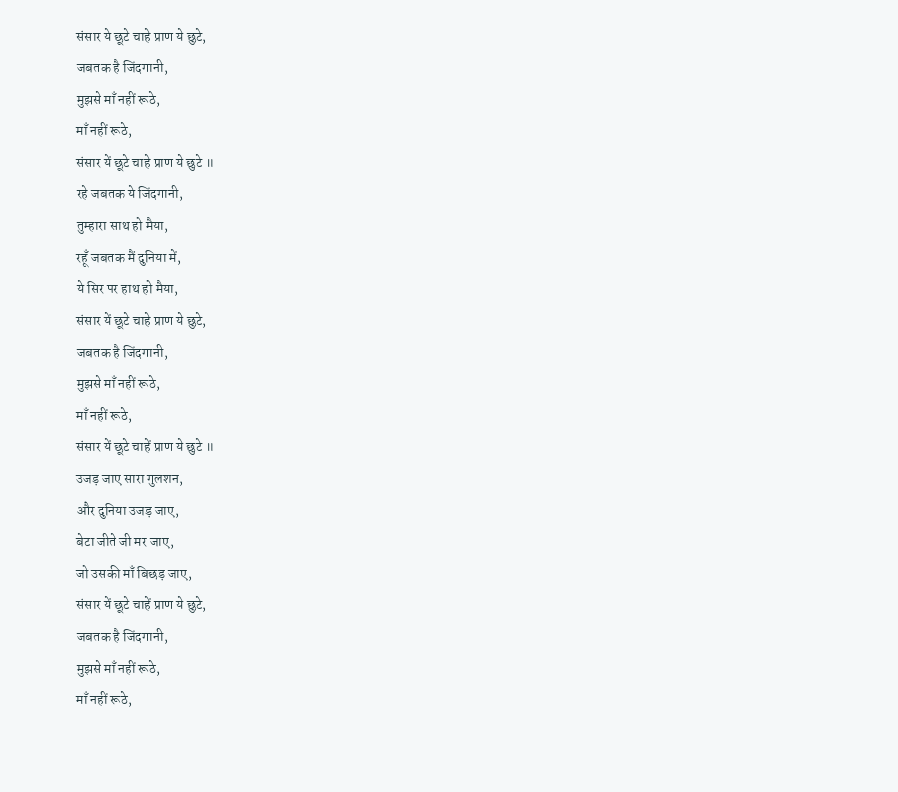संसार ये छूटे चाहे प्राण ये छुटे,
जबतक है जिंदगानी,
मुझसे माँ नहीं रूठे,
माँ नहीं रूठे,
संसार यें छूटे चाहे प्राण ये छुटे ॥
रहे जबतक ये जिंदगानी,
तुम्हारा साथ हो मैया,
रहूँ जबतक मैं दुनिया में,
ये सिर पर हाथ हो मैया,
संसार यें छूटे चाहे प्राण ये छुटे,
जबतक है जिंदगानी,
मुझसे माँ नहीं रूठे,
माँ नहीं रूठे,
संसार यें छूटे चाहें प्राण ये छुटे ॥
उजड़ जाए सारा गुलशन,
और दुनिया उजड़ जाए,
बेटा जीते जी मर जाए,
जो उसकी माँ बिछड़ जाए,
संसार यें छूटे चाहें प्राण ये छुटे,
जबतक है जिंदगानी,
मुझसे माँ नहीं रूठे,
माँ नहीं रूठे,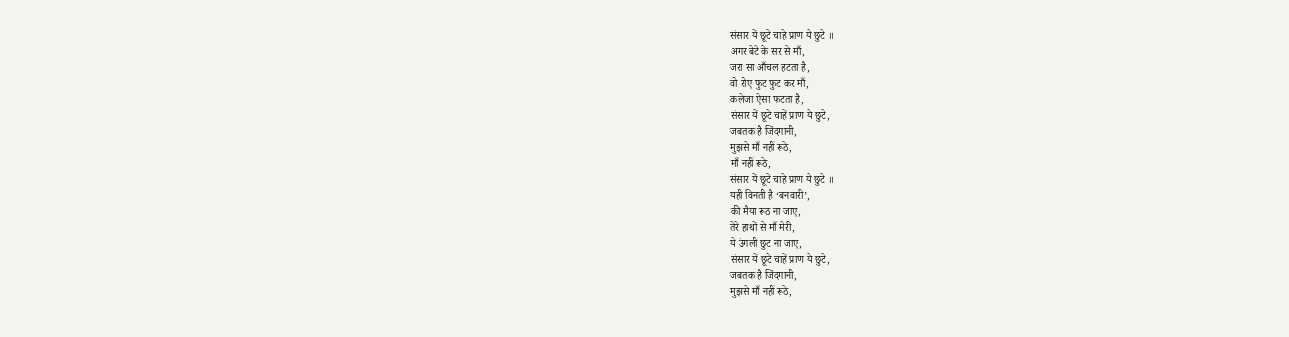संसार यें छूटे चाहे प्राण ये छुटे ॥
अगर बेटे के सर से माँ,
जरा सा आँचल हटता है,
वो रोए फुट फुट कर माँ,
कलेजा ऐसा फटता है,
संसार यें छूटे चाहें प्राण ये छुटे,
जबतक है जिंदगानी,
मुझसे माँ नहीं रूठे,
माँ नहीं रूठे,
संसार यें छूटे चाहे प्राण ये छुटे ॥
यही विनती है ‘बनवारी’,
की मैया रूठ ना जाए,
तेरे हाथों से माँ मेरी,
ये उंगली छुट ना जाए,
संसार यें छूटे चाहें प्राण ये छुटे,
जबतक है जिंदगानी,
मुझसे माँ नहीं रूठे,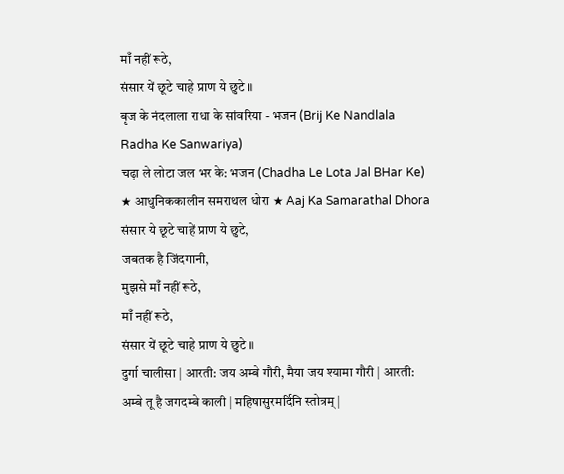माँ नहीं रूठे,
संसार यें छूटे चाहे प्राण ये छुटे ॥
बृज के नंदलाला राधा के सांवरिया - भजन (Brij Ke Nandlala Radha Ke Sanwariya)
चढ़ा ले लोटा जल भर के: भजन (Chadha Le Lota Jal BHar Ke)
★ आधुनिककालीन समराथल धोरा ★ Aaj Ka Samarathal Dhora
संसार ये छूटे चाहें प्राण ये छुटे,
जबतक है जिंदगानी,
मुझसे माँ नहीं रूठे,
माँ नहीं रूठे,
संसार यें छूटे चाहे प्राण ये छुटे ॥
दुर्गा चालीसा | आरती: जय अम्बे गौरी, मैया जय श्यामा गौरी | आरती: अम्बे तू है जगदम्बे काली | महिषासुरमर्दिनि स्तोत्रम् |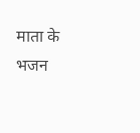माता के भजन